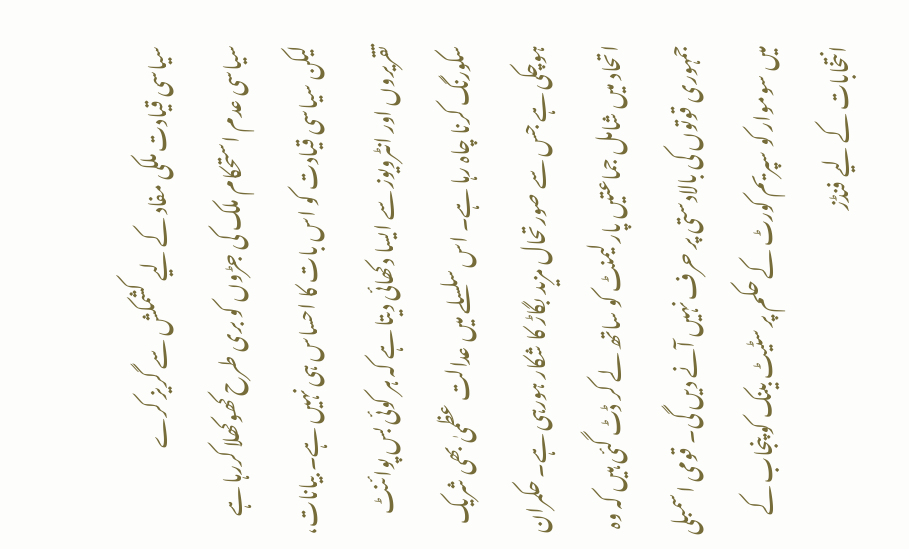سیاسی قیادت ملکی مفاد کے لیے کشمکش سے گریز کرے
سیاسی عدم استحکام ملک کی جڑوں کو بری طرح کھوکھلا کررہا ہے لیکن سیاسی قیادت کو اس بات کا احساس ہی نہیں ہے۔ بیانات، تقریروں اور انٹرویوز سے ایسا دکھائی دیتا ہے کہ ہر کوئی بس پوائنٹ سکورنگ کرنا چاہ رہا ہے۔ اس سلسلے میں عدالت عظمیٰ بھی شریک ہوچکی ہے جس سے صورتحال مزید بگاڑ کا شکار ہورہی ہے۔ حکمران اتحاد میں شامل جماعتیں پارلیمنٹ کو ساتھ لے کر ڈٹ گئی ہیں کہ وہ جمہوری قوتوں کی بالادستی پر حرف نہیں آنے دیں گی۔ قومی اسمبلی میں سوموار کو سپریم کورٹ کے حکم پر سٹیٹ بینک کو پنجاب کے انتخابات کے لیے فنڈز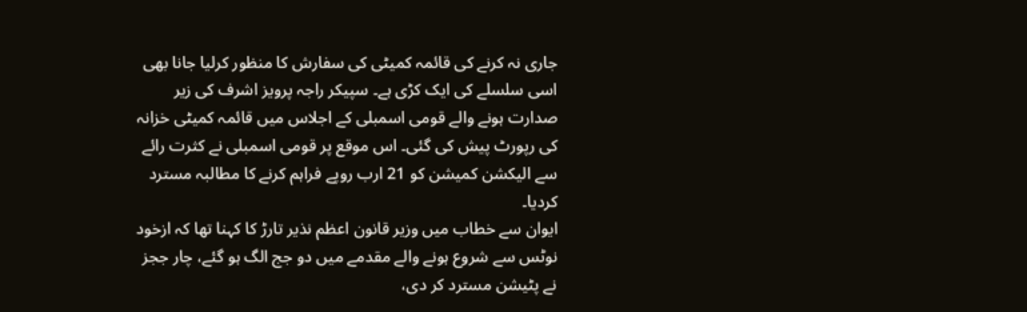جاری نہ کرنے کی قائمہ کمیٹی کی سفارش کا منظور کرلیا جانا بھی اسی سلسلے کی ایک کڑی ہے۔ سپیکر راجہ پرویز اشرف کی زیر صدارت ہونے والے قومی اسمبلی کے اجلاس میں قائمہ کمیٹی خزانہ کی رپورٹ پیش کی گئی۔ اس موقع پر قومی اسمبلی نے کثرت رائے سے الیکشن کمیشن کو 21 ارب روپے فراہم کرنے کا مطالبہ مسترد کردیا۔
ایوان سے خطاب میں وزیر قانون اعظم نذیر تارڑ کا کہنا تھا کہ ازخود نوٹس سے شروع ہونے والے مقدمے میں دو جج الگ ہو گئے، چار ججز نے پٹیشن مسترد کر دی،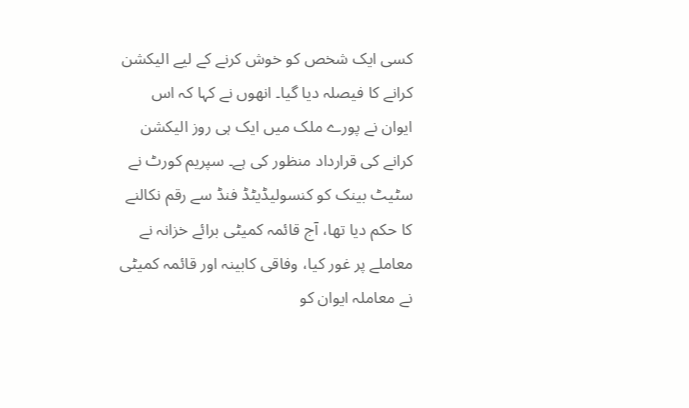کسی ایک شخص کو خوش کرنے کے لیے الیکشن کرانے کا فیصلہ دیا گیا۔ انھوں نے کہا کہ اس ایوان نے پورے ملک میں ایک ہی روز الیکشن کرانے کی قرارداد منظور کی ہے۔ سپریم کورٹ نے سٹیٹ بینک کو کنسولیڈیٹڈ فنڈ سے رقم نکالنے کا حکم دیا تھا، آج قائمہ کمیٹی برائے خزانہ نے معاملے پر غور کیا، وفاقی کابینہ اور قائمہ کمیٹی نے معاملہ ایوان کو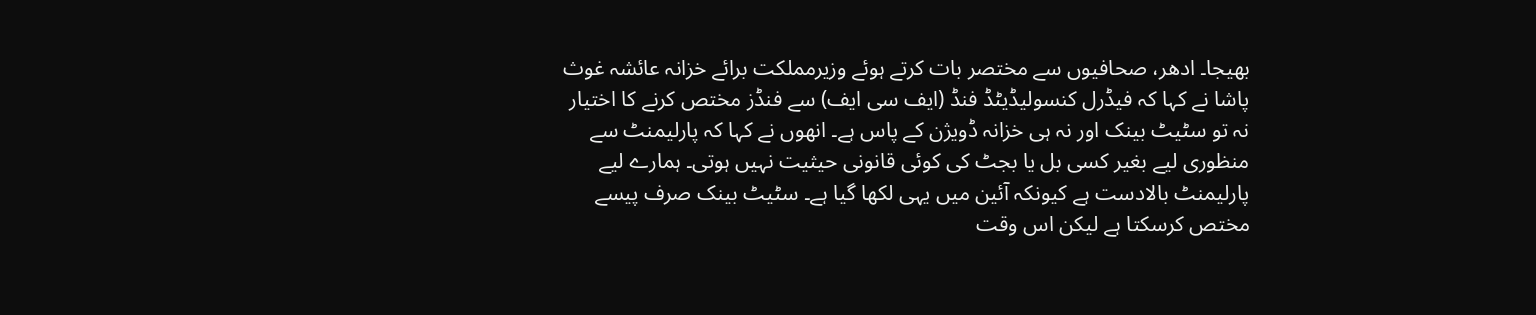بھیجا۔ ادھر، صحافیوں سے مختصر بات کرتے ہوئے وزیرمملکت برائے خزانہ عائشہ غوث پاشا نے کہا کہ فیڈرل کنسولیڈیٹڈ فنڈ (ایف سی ایف) سے فنڈز مختص کرنے کا اختیار نہ تو سٹیٹ بینک اور نہ ہی خزانہ ڈویژن کے پاس ہے۔ انھوں نے کہا کہ پارلیمنٹ سے منظوری لیے بغیر کسی بل یا بجٹ کی کوئی قانونی حیثیت نہیں ہوتی۔ ہمارے لیے پارلیمنٹ بالادست ہے کیونکہ آئین میں یہی لکھا گیا ہے۔ سٹیٹ بینک صرف پیسے مختص کرسکتا ہے لیکن اس وقت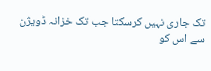تک جاری نہیں کرسکتا جب تک خزانہ ڈویژن سے اس کو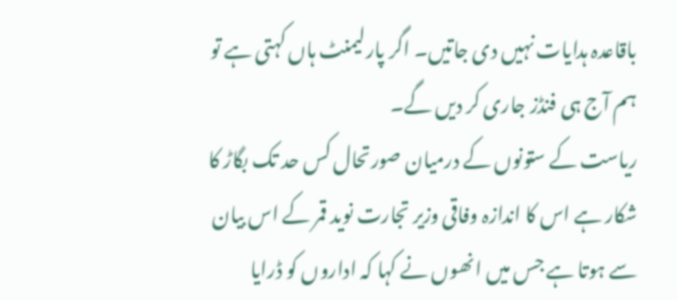باقاعدہ ہدایات نہیں دی جاتیں۔ اگر پارلیمنٹ ہاں کہتی ہے تو ہم آج ہی فنڈز جاری کر دیں گے۔
ریاست کے ستونوں کے درمیان صورتحال کس حد تک بگاڑ کا شکار ہے اس کا اندازہ وفاقی وزیر تجارت نوید قمر کے اس بیان سے ہوتا ہے جس میں انھوں نے کہا کہ اداروں کو ڈرایا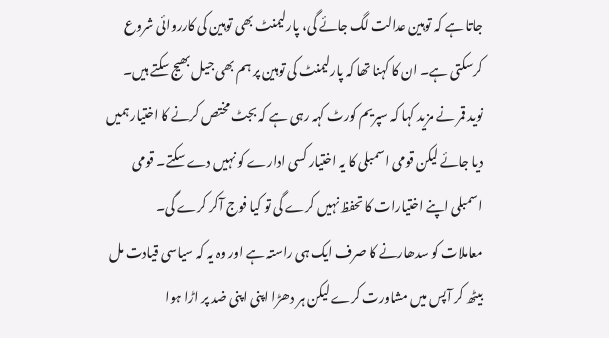جاتا ہے کہ توہین عدالت لگ جائے گی، پارلیمنٹ بھی توہین کی کارروائی شروع کرسکتی ہے۔ ان کا کہنا تھا کہ پارلیمنٹ کی توہین پر ہم بھی جیل بھیج سکتے ہیں۔ نوید قمر نے مزید کہا کہ سپریم کورٹ کہہ رہی ہے کہ بجٹ مختص کرنے کا اختیار ہمیں دیا جائے لیکن قومی اسمبلی کا یہ اختیار کسی ادارے کو نہیں دے سکتے۔ قومی اسمبلی اپنے اختیارات کا تحفظ نہیں کرے گی تو کیا فوج آکر کرے گی۔
معاملات کو سدھارنے کا صرف ایک ہی راستہ ہے اور وہ یہ کہ سیاسی قیادت مل بیٹھ کر آپس میں مشاورت کرے لیکن ہر دھڑا اپنی اپنی ضد پر اڑا ہوا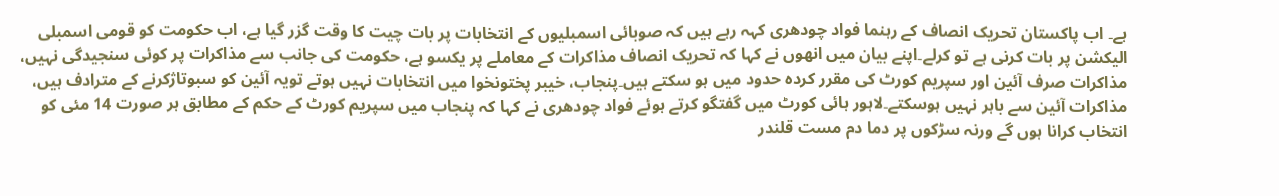ہے۔ اب پاکستان تحریک انصاف کے رہنما فواد چودھری کہہ رہے ہیں کہ صوبائی اسمبلیوں کے انتخابات پر بات چیت کا وقت گزر گیا ہے، اب حکومت کو قومی اسمبلی الیکشن پر بات کرنی ہے تو کرلے۔اپنے بیان میں انھوں نے کہا کہ تحریک انصاف مذاکرات کے معاملے پر یکسو ہے، حکومت کی جانب سے مذاکرات پر کوئی سنجیدگی نہیں، مذاکرات صرف آئین اور سپریم کورٹ کی مقرر کردہ حدود میں ہو سکتے ہیں۔پنجاب، خیبر پختونخوا میں انتخابات نہیں ہوتے تویہ آئین کو سبوتاژکرنے کے مترادف ہیں، مذاکرات آئین سے باہر نہیں ہوسکتے۔لاہور ہائی کورٹ میں گفتگو کرتے ہوئے فواد چودھری نے کہا کہ پنجاب میں سپریم کورٹ کے حکم کے مطابق ہر صورت 14 مئی کو انتخاب کرانا ہوں گے ورنہ سڑکوں پر دما دم مست قلندر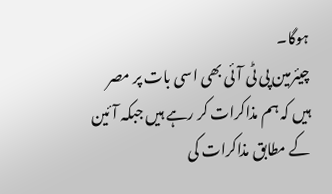ہوگا۔
چیئرمین پی ٹی آئی بھی اسی بات پر مصر ہیں کہ ہم مذاکرات کر رہے ہیں جبکہ آئین کے مطابق مذاکرات کی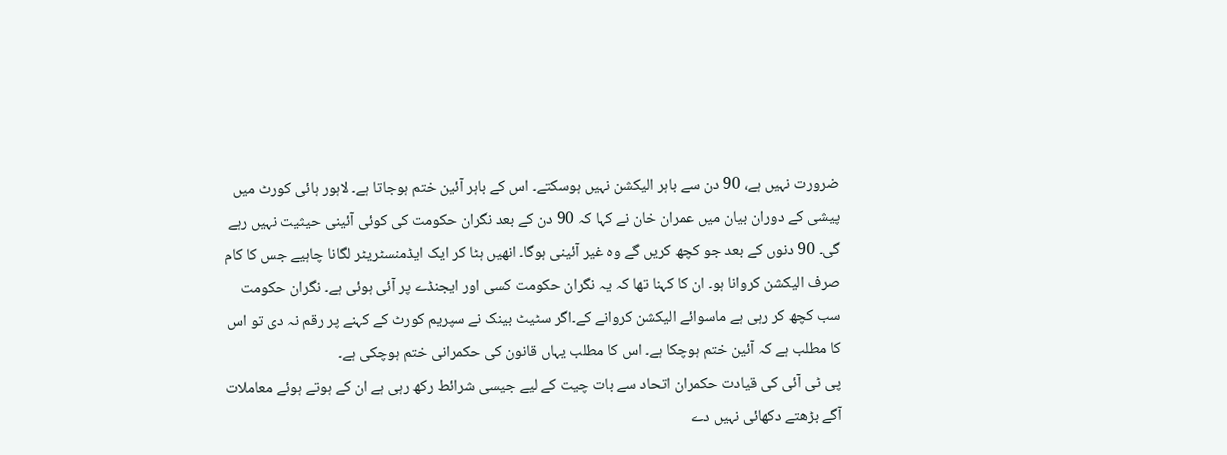ضرورت نہیں ہے، 90 دن سے باہر الیکشن نہیں ہوسکتے۔ اس کے باہر آئین ختم ہوجاتا ہے۔ لاہور ہائی کورٹ میں پیشی کے دوران بیان میں عمران خان نے کہا کہ 90 دن کے بعد نگران حکومت کی کوئی آئینی حیثیت نہیں رہے گی۔ 90 دنوں کے بعد جو کچھ کریں گے وہ غیر آئینی ہوگا۔ انھیں ہٹا کر ایک ایڈمنسٹریٹر لگانا چاہیے جس کا کام صرف الیکشن کروانا ہو۔ ان کا کہنا تھا کہ یہ نگران حکومت کسی اور ایجنڈے پر آئی ہوئی ہے۔ نگران حکومت سب کچھ کر رہی ہے ماسوائے الیکشن کروانے کے۔اگر سٹیٹ بینک نے سپریم کورٹ کے کہنے پر رقم نہ دی تو اس کا مطلب ہے کہ آئین ختم ہوچکا ہے۔ اس کا مطلب یہاں قانون کی حکمرانی ختم ہوچکی ہے۔
پی ٹی آئی کی قیادت حکمران اتحاد سے بات چیت کے لیے جیسی شرائط رکھ رہی ہے ان کے ہوتے ہوئے معاملات آگے بڑھتے دکھائی نہیں دے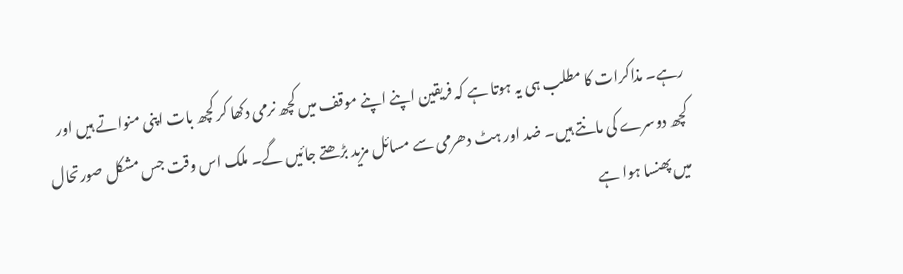رہے۔ مذاکرات کا مطلب ہی یہ ہوتا ہے کہ فریقین اپنے اپنے موقف میں کچھ نرمی دکھا کر کچھ بات اپنی منواتے ہیں اور کچھ دوسرے کی مانتے ہیں۔ ضد اور ہٹ دھرمی سے مسائل مزید بڑھتے جائیں گے۔ ملک اس وقت جس مشکل صورتحال میں پھنسا ہوا ہے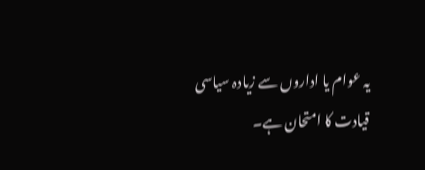یہ عوام یا اداروں سے زیادہ سیاسی قیادت کا امتحان ہے۔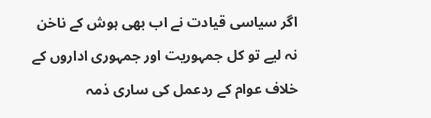اگر سیاسی قیادت نے اب بھی ہوش کے ناخن نہ لیے تو کل جمہوریت اور جمہوری اداروں کے خلاف عوام کے ردعمل کی ساری ذمہ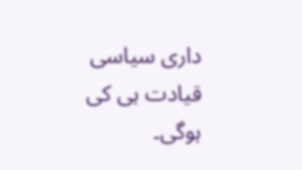داری سیاسی قیادت ہی کی ہوگی۔